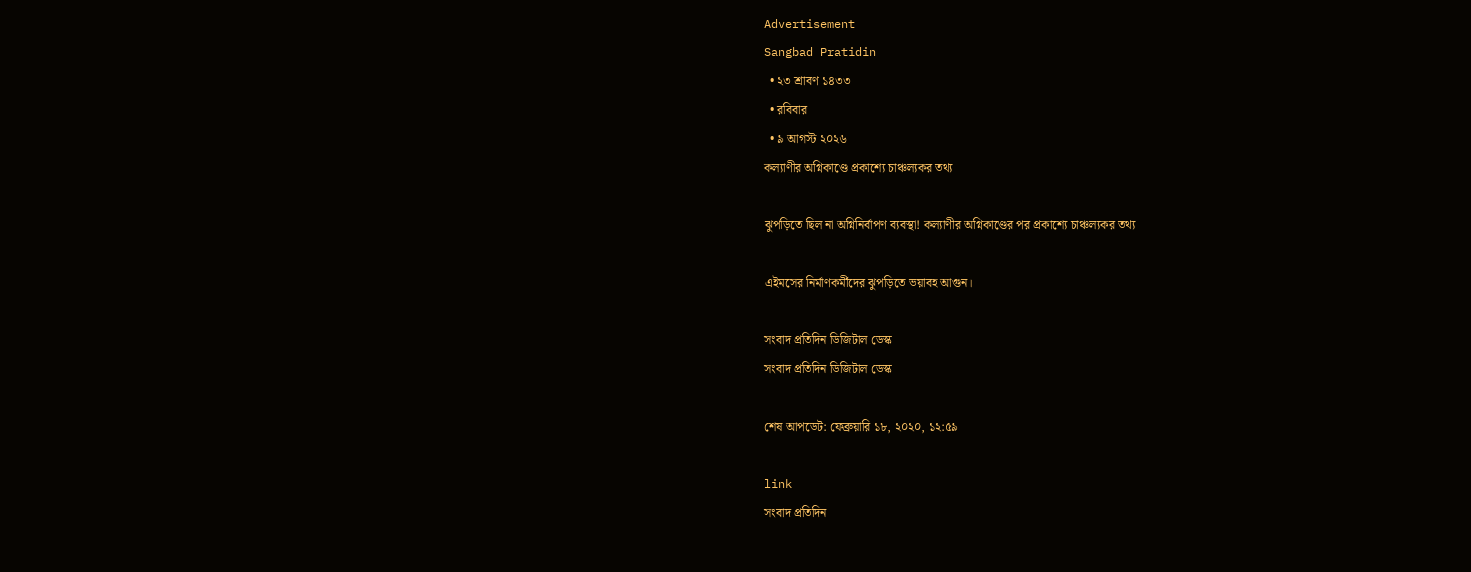Advertisement
Sangbad Pratidin
  • ২৩ শ্রাবণ ১৪৩৩
  • রবিবার
  • ৯ আগস্ট ২০২৬
কল্যাণীর অগ্নিকাণ্ডে প্রকাশ্যে চাঞ্চল্যকর তথ্য

ঝুপড়িতে ছিল না অগ্নিনির্বাপণ ব্যবস্থা! কল্যাণীর অগ্নিকাণ্ডের পর প্রকাশ্যে চাঞ্চল্যকর তথ্য

এইমসের নির্মাণকর্মীদের ঝুপড়িতে ভয়াবহ আগুন।

সংবাদ প্রতিদিন ডিজিটাল ডেস্ক
সংবাদ প্রতিদিন ডিজিটাল ডেস্ক

শেষ আপডেট: ফেব্রুয়ারি ১৮, ২০২০, ১২:৫৯

link
সংবাদ প্রতিদিন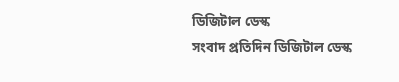ডিজিটাল ডেস্ক
সংবাদ প্রতিদিন ডিজিটাল ডেস্ক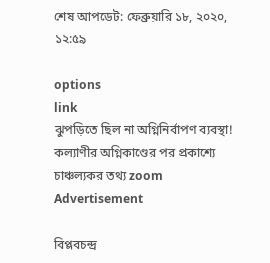শেষ আপডেট: ফেব্রুয়ারি ১৮, ২০২০, ১২:৫৯

options
link
ঝুপড়িতে ছিল না অগ্নিনির্বাপণ ব্যবস্থা! কল্যাণীর অগ্নিকাণ্ডের পর প্রকাশ্যে চাঞ্চল্যকর তথ্য zoom
Advertisement

বিপ্লবচন্দ্র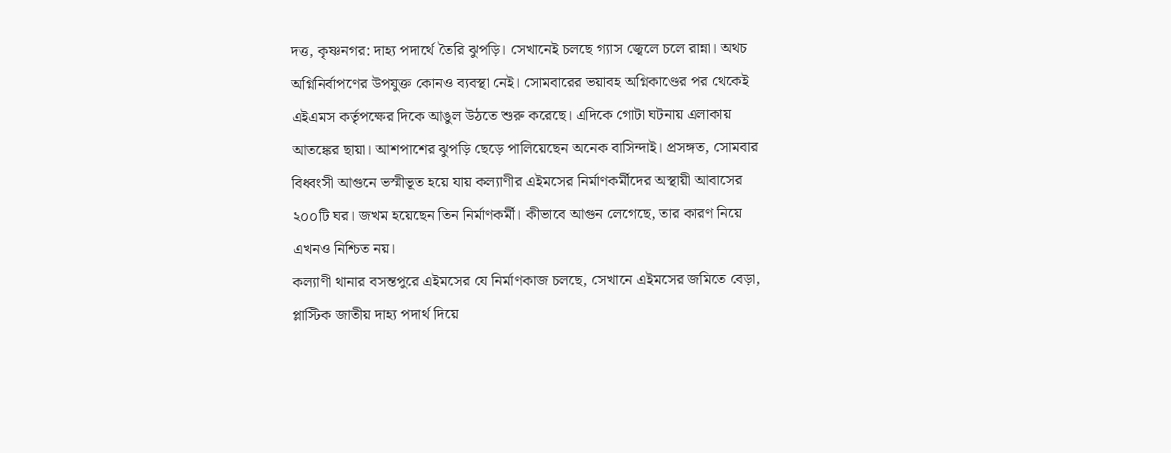দত্ত, কৃষ্ণনগর: দাহ্য পদার্থে তৈরি ঝুপড়ি। সেখানেই চলছে গ্যাস জ্বেলে চলে রান্না। অথচ অগ্নিনির্বাপণের উপযুক্ত কোনও ব্যবস্থা নেই। সোমবারের ভয়াবহ অগ্নিকাণ্ডের পর থেকেই এইএমস কর্তৃপক্ষের দিকে আঙুল উঠতে শুরু করেছে। এদিকে গোটা ঘটনায় এলাকায় আতঙ্কের ছায়া। আশপাশের ঝুপড়ি ছেড়ে পালিয়েছেন অনেক বাসিন্দাই। প্রসঙ্গত, সোমবার বিধ্বংসী আগুনে ভস্মীভূত হয়ে যায় কল্যাণীর এইমসের নির্মাণকর্মীদের অস্থায়ী আবাসের ২০০টি ঘর। জখম হয়েছেন তিন নির্মাণকর্মী। কীভাবে আগুন লেগেছে, তার কারণ নিয়ে এখনও নিশ্চিত নয়।
কল্যাণী থানার বসন্তপুরে এইমসের যে নির্মাণকাজ চলছে, সেখানে এইমসের জমিতে বেড়া, প্লাস্টিক জাতীয় দাহ্য পদার্থ দিয়ে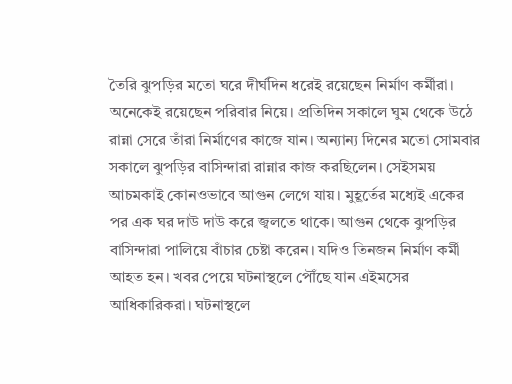তৈরি ঝুপড়ির মতো ঘরে দীর্ঘদিন ধরেই রয়েছেন নির্মাণ কর্মীরা। অনেকেই রয়েছেন পরিবার নিয়ে। প্রতিদিন সকালে ঘুম থেকে উঠে রান্না সেরে তাঁরা নির্মাণের কাজে যান। অন্যান্য দিনের মতো সোমবার সকালে ঝুপড়ির বাসিন্দারা রান্নার কাজ করছিলেন। সেইসময় আচমকাই কোনওভাবে আগুন লেগে যায়। মুহূর্তের মধ্যেই একের পর এক ঘর দাউ দাউ করে জ্বলতে থাকে। আগুন থেকে ঝুপড়ির বাসিন্দারা পালিয়ে বাঁচার চেষ্টা করেন। যদিও তিনজন নির্মাণ কর্মী আহত হন। খবর পেয়ে ঘটনাস্থলে পৌঁছে যান এইমসের আধিকারিকরা। ঘটনাস্থলে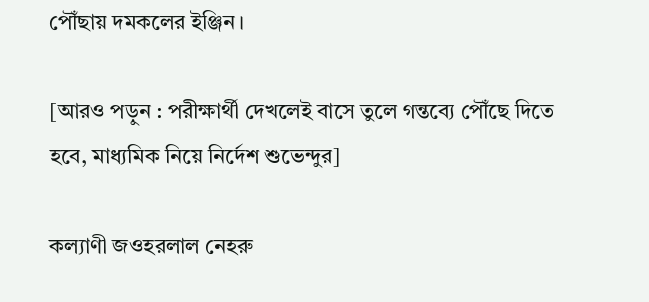পৌঁছায় দমকলের ইঞ্জিন।

[আরও পড়ুন : পরীক্ষার্থী দেখলেই বাসে তুলে গন্তব্যে পৌঁছে দিতে হবে, মাধ্যমিক নিয়ে নির্দেশ শুভেন্দুর]

কল্যাণী জওহরলাল নেহরু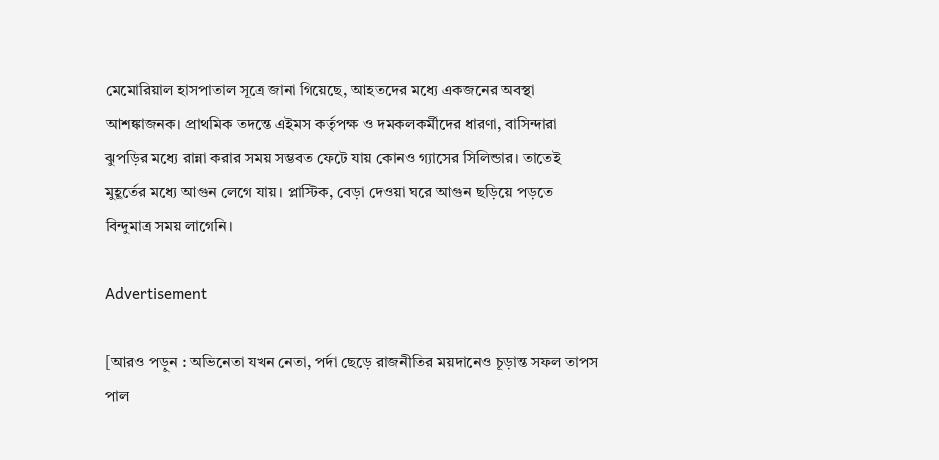মেমোরিয়াল হাসপাতাল সূত্রে জানা গিয়েছে, আহতদের মধ্যে একজনের অবস্থা আশঙ্কাজনক। প্রাথমিক তদন্তে এইমস কর্তৃপক্ষ ও দমকলকর্মীদের ধারণা, বাসিন্দারা ঝুপড়ির মধ্যে রান্না করার সময় সম্ভবত ফেটে যায় কোনও গ্যাসের সিলিন্ডার। তাতেই মুহূর্তের মধ্যে আগুন লেগে যায়। প্লাস্টিক, বেড়া দেওয়া ঘরে আগুন ছড়িয়ে পড়তে বিন্দুমাত্র সময় লাগেনি।

Advertisement

[আরও পড়ুন : অভিনেতা যখন নেতা, পর্দা ছেড়ে রাজনীতির ময়দানেও চূড়ান্ত সফল তাপস পাল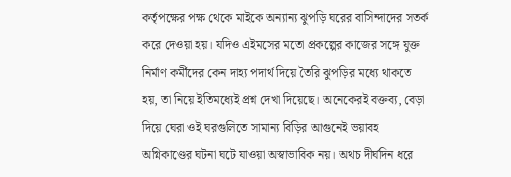কর্তৃপক্ষের পক্ষ থেকে মাইকে অন্যান্য ঝুপড়ি ঘরের বাসিন্দাদের সতর্ক করে দেওয়া হয়। যদিও এইমসের মতো প্রকল্পের কাজের সঙ্গে যুক্ত নির্মাণ কর্মীদের কেন দাহ্য পদার্থ দিয়ে তৈরি ঝুপড়ির মধ্যে থাকতে হয়, তা নিয়ে ইতিমধ্যেই প্রশ্ন দেখা দিয়েছে। অনেকেরই বক্তব্য, বেড়া দিয়ে ঘেরা ওই ঘরগুলিতে সামান্য বিড়ির আগুনেই ভয়াবহ অগ্নিকাণ্ডের ঘটনা ঘটে যাওয়া অস্বাভাবিক নয়। অথচ দীর্ঘদিন ধরে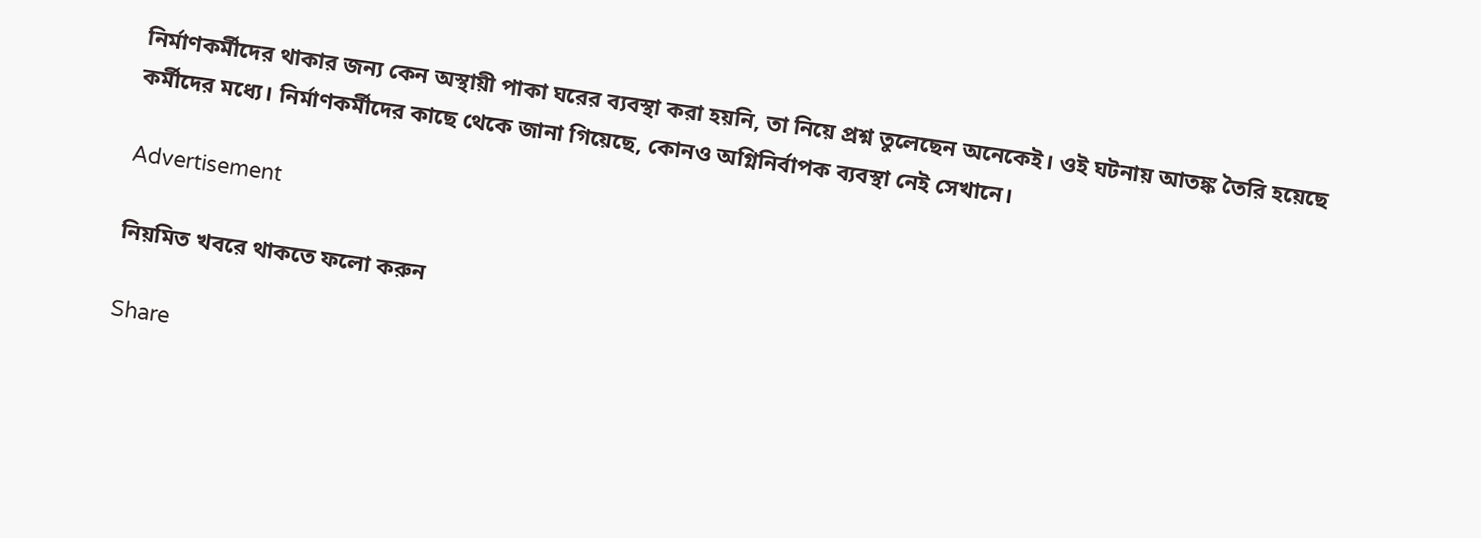নির্মাণকর্মীদের থাকার জন্য কেন অস্থায়ী পাকা ঘরের ব্যবস্থা করা হয়নি, তা নিয়ে প্রশ্ন তুলেছেন অনেকেই। ওই ঘটনায় আতঙ্ক তৈরি হয়েছে কর্মীদের মধ্যে। নির্মাণকর্মীদের কাছে থেকে জানা গিয়েছে, কোনও অগ্নিনির্বাপক ব্যবস্থা নেই সেখানে।

Advertisement

নিয়মিত খবরে থাকতে ফলো করুন

Share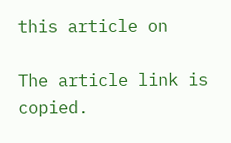this article on

The article link is copied.